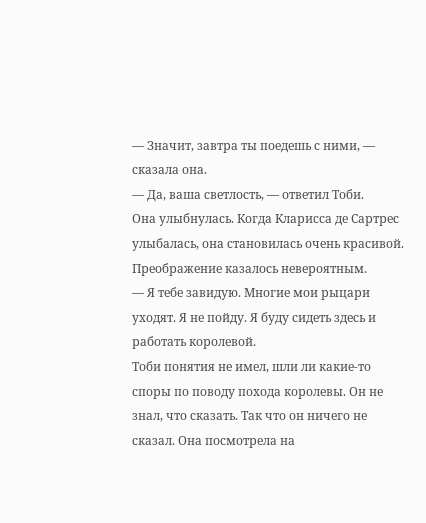— Значит, завтра ты поедешь с ними, — сказала она.
— Да, ваша светлость, — ответил Тоби.
Она улыбнулась. Когда Кларисса де Сартрес улыбалась, она становилась очень красивой. Преображение казалось невероятным.
— Я тебе завидую. Многие мои рыцари уходят. Я не пойду. Я буду сидеть здесь и работать королевой.
Тоби понятия не имел, шли ли какие-то споры по поводу похода королевы. Он не знал, что сказать. Так что он ничего не сказал. Она посмотрела на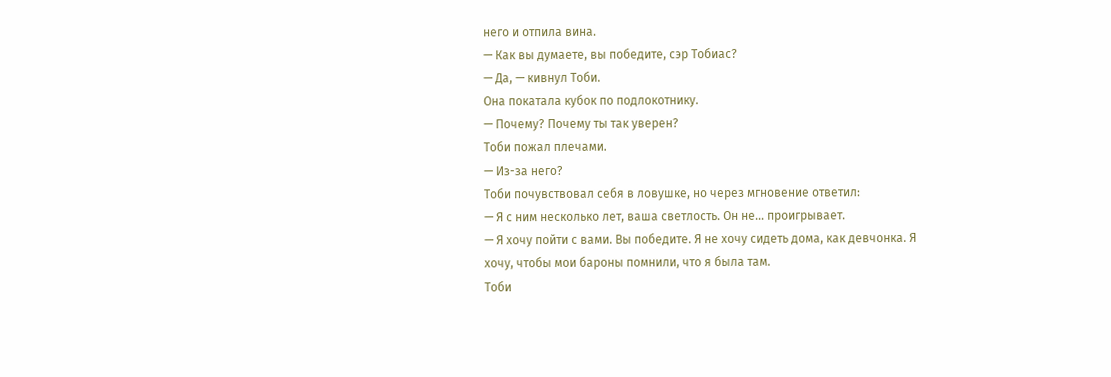него и отпила вина.
— Как вы думаете, вы победите, сэр Тобиас?
— Да, — кивнул Тоби.
Она покатала кубок по подлокотнику.
— Почему? Почему ты так уверен?
Тоби пожал плечами.
— Из-за него?
Тоби почувствовал себя в ловушке, но через мгновение ответил:
— Я с ним несколько лет, ваша светлость. Он не… проигрывает.
— Я хочу пойти с вами. Вы победите. Я не хочу сидеть дома, как девчонка. Я хочу, чтобы мои бароны помнили, что я была там.
Тоби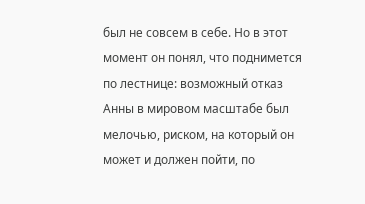был не совсем в себе. Но в этот момент он понял, что поднимется по лестнице: возможный отказ Анны в мировом масштабе был мелочью, риском, на который он может и должен пойти, по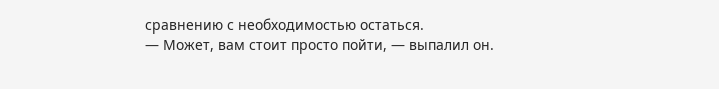сравнению с необходимостью остаться.
— Может, вам стоит просто пойти, — выпалил он.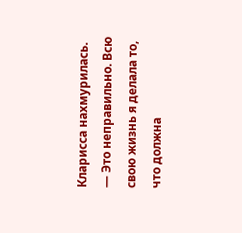Кларисса нахмурилась.
— Это неправильно. Всю свою жизнь я делала то, что должна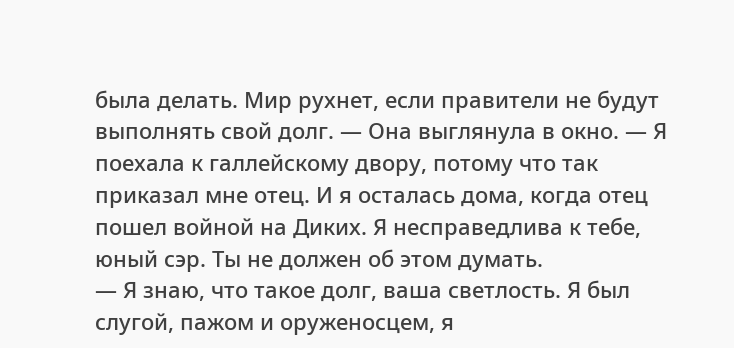была делать. Мир рухнет, если правители не будут выполнять свой долг. — Она выглянула в окно. — Я поехала к галлейскому двору, потому что так приказал мне отец. И я осталась дома, когда отец пошел войной на Диких. Я несправедлива к тебе, юный сэр. Ты не должен об этом думать.
— Я знаю, что такое долг, ваша светлость. Я был слугой, пажом и оруженосцем, я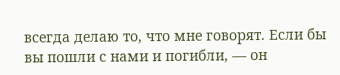всегда делаю то, что мне говорят. Если бы вы пошли с нами и погибли, — он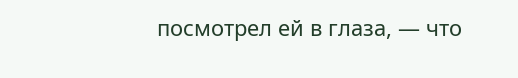посмотрел ей в глаза, — что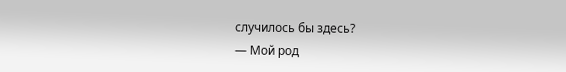случилось бы здесь?
— Мой род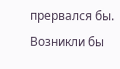прервался бы. Возникли бы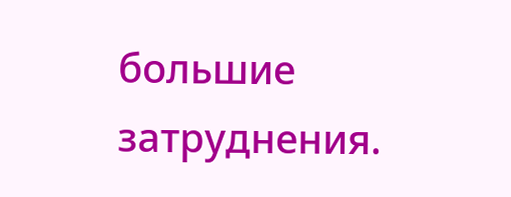большие затруднения.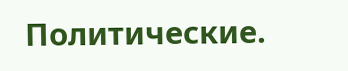Политические.